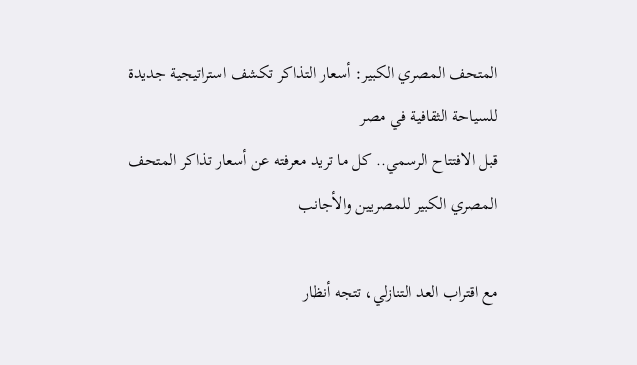المتحف المصري الكبير: أسعار التذاكر تكشف استراتيجية جديدة للسياحة الثقافية في مصر
قبل الافتتاح الرسمي.. كل ما تريد معرفته عن أسعار تذاكر المتحف المصري الكبير للمصريين والأجانب

مع اقتراب العد التنازلي، تتجه أنظار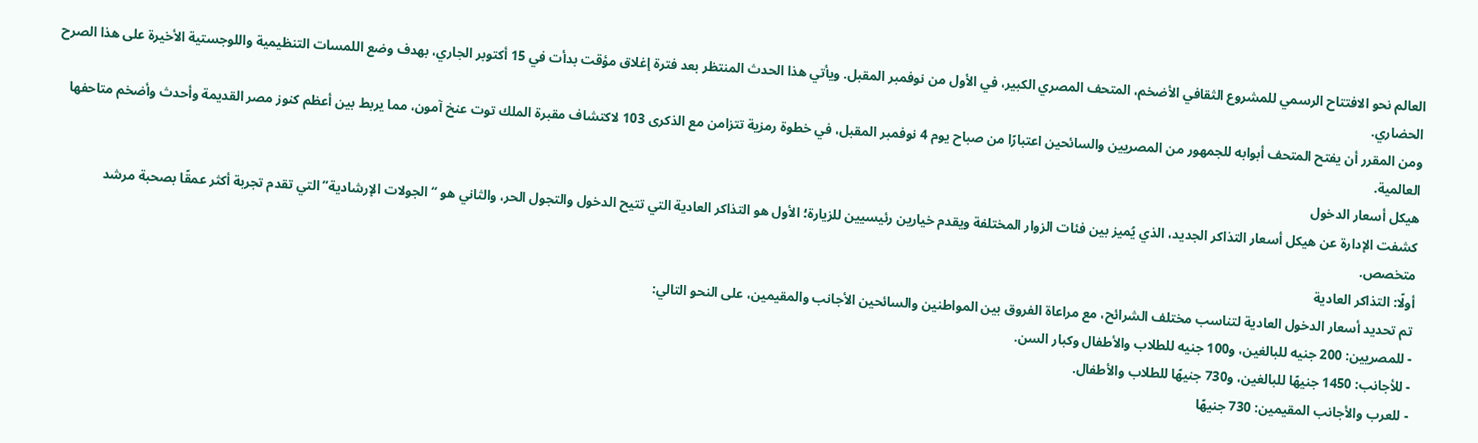العالم نحو الافتتاح الرسمي للمشروع الثقافي الأضخم، المتحف المصري الكبير، في الأول من نوفمبر المقبل. ويأتي هذا الحدث المنتظر بعد فترة إغلاق مؤقت بدأت في 15 أكتوبر الجاري، بهدف وضع اللمسات التنظيمية واللوجستية الأخيرة على هذا الصرح الحضاري.
ومن المقرر أن يفتح المتحف أبوابه للجمهور من المصريين والسائحين اعتبارًا من صباح يوم 4 نوفمبر المقبل، في خطوة رمزية تتزامن مع الذكرى 103 لاكتشاف مقبرة الملك توت عنخ آمون، مما يربط بين أعظم كنوز مصر القديمة وأحدث وأضخم متاحفها العالمية.
هيكل أسعار الدخول
كشفت الإدارة عن هيكل أسعار التذاكر الجديد، الذي يُميز بين فئات الزوار المختلفة ويقدم خيارين رئيسيين للزيارة؛ الأول هو التذاكر العادية التي تتيح الدخول والتجول الحر، والثاني هو “الجولات الإرشادية” التي تقدم تجربة أكثر عمقًا بصحبة مرشد متخصص.
أولًا: التذاكر العادية
تم تحديد أسعار الدخول العادية لتناسب مختلف الشرائح، مع مراعاة الفروق بين المواطنين والسائحين الأجانب والمقيمين، على النحو التالي:
- للمصريين: 200 جنيه للبالغين، و100 جنيه للطلاب والأطفال وكبار السن.
- للأجانب: 1450 جنيهًا للبالغين، و730 جنيهًا للطلاب والأطفال.
- للعرب والأجانب المقيمين: 730 جنيهًا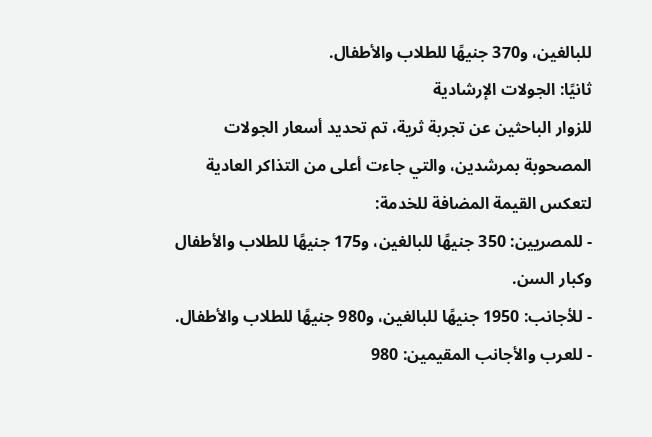للبالغين، و370 جنيهًا للطلاب والأطفال.
ثانيًا: الجولات الإرشادية
للزوار الباحثين عن تجربة ثرية، تم تحديد أسعار الجولات المصحوبة بمرشدين، والتي جاءت أعلى من التذاكر العادية لتعكس القيمة المضافة للخدمة:
- للمصريين: 350 جنيهًا للبالغين، و175 جنيهًا للطلاب والأطفال وكبار السن.
- للأجانب: 1950 جنيهًا للبالغين، و980 جنيهًا للطلاب والأطفال.
- للعرب والأجانب المقيمين: 980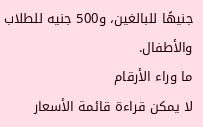جنيهًا للبالغين، و500 جنيه للطلاب والأطفال.
ما وراء الأرقام
لا يمكن قراءة قائمة الأسعار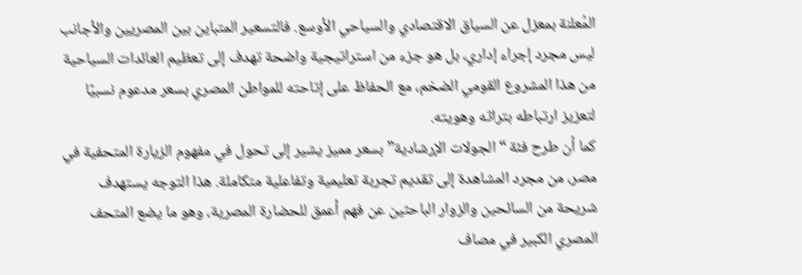المُعلنة بمعزل عن السياق الاقتصادي والسياحي الأوسع. فالتسعير المتباين بين المصريين والأجانب ليس مجرد إجراء إداري، بل هو جزء من استراتيجية واضحة تهدف إلى تعظيم العائدات السياحية من هذا المشروع القومي الضخم، مع الحفاظ على إتاحته للمواطن المصري بسعر مدعوم نسبيًا لتعزيز ارتباطه بتراثه وهويته.
كما أن طرح فئة “الجولات الإرشادية” بسعر مميز يشير إلى تحول في مفهوم الزيارة المتحفية في مصر، من مجرد المشاهدة إلى تقديم تجربة تعليمية وتفاعلية متكاملة. هذا التوجه يستهدف شريحة من السائحين والزوار الباحثين عن فهم أعمق للحضارة المصرية، وهو ما يضع المتحف المصري الكبير في مصاف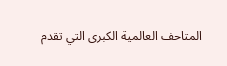المتاحف العالمية الكبرى التي تقدم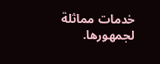خدمات مماثلة لجمهورها.